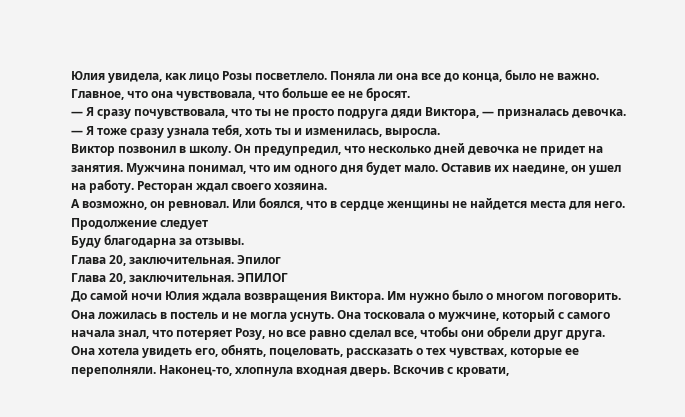Юлия увидела, как лицо Розы посветлело. Поняла ли она все до конца, было не важно. Главное, что она чувствовала, что больше ее не бросят.
— Я сразу почувствовала, что ты не просто подруга дяди Виктора, — призналась девочка.
— Я тоже сразу узнала тебя, хоть ты и изменилась, выросла.
Виктор позвонил в школу. Он предупредил, что несколько дней девочка не придет на занятия. Мужчина понимал, что им одного дня будет мало. Оставив их наедине, он ушел на работу. Ресторан ждал своего хозяина.
А возможно, он ревновал. Или боялся, что в сердце женщины не найдется места для него.
Продолжение следует
Буду благодарна за отзывы.
Глава 20, заключительная. Эпилог
Глава 20, заключительная. ЭПИЛОГ
До самой ночи Юлия ждала возвращения Виктора. Им нужно было о многом поговорить. Она ложилась в постель и не могла уснуть. Она тосковала о мужчине, который с самого начала знал, что потеряет Розу, но все равно сделал все, чтобы они обрели друг друга. Она хотела увидеть его, обнять, поцеловать, рассказать о тех чувствах, которые ее переполняли. Наконец-то, хлопнула входная дверь. Вскочив с кровати,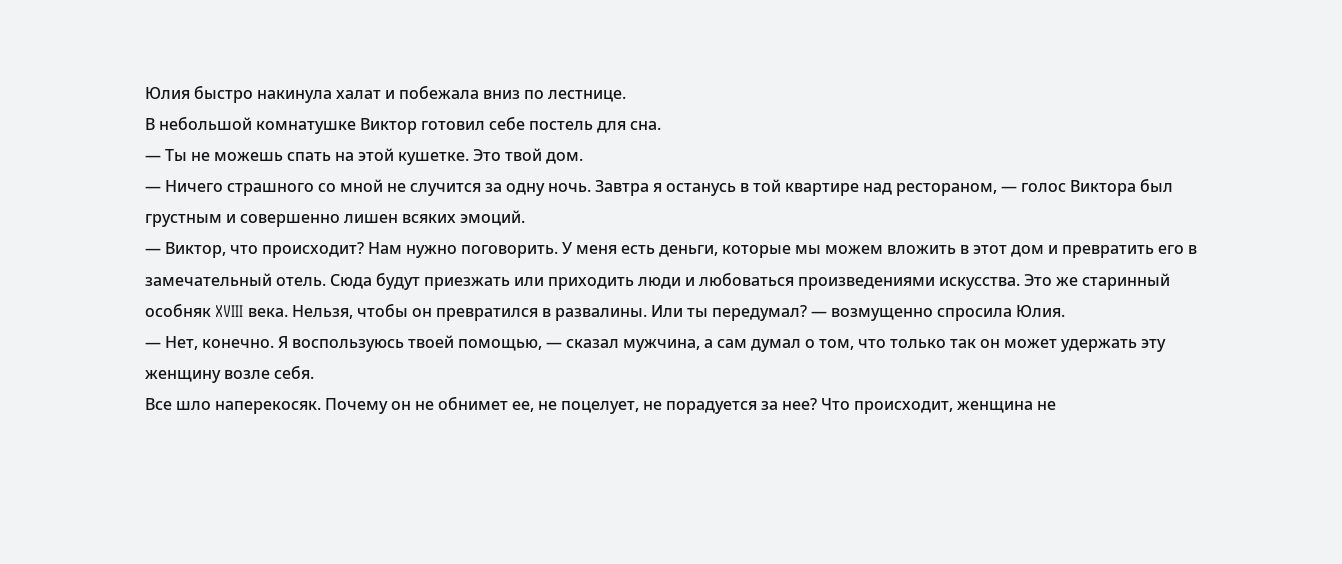Юлия быстро накинула халат и побежала вниз по лестнице.
В небольшой комнатушке Виктор готовил себе постель для сна.
— Ты не можешь спать на этой кушетке. Это твой дом.
— Ничего страшного со мной не случится за одну ночь. Завтра я останусь в той квартире над рестораном, — голос Виктора был грустным и совершенно лишен всяких эмоций.
— Виктор, что происходит? Нам нужно поговорить. У меня есть деньги, которые мы можем вложить в этот дом и превратить его в замечательный отель. Сюда будут приезжать или приходить люди и любоваться произведениями искусства. Это же старинный особняк XVIII века. Нельзя, чтобы он превратился в развалины. Или ты передумал? — возмущенно спросила Юлия.
— Нет, конечно. Я воспользуюсь твоей помощью, — сказал мужчина, а сам думал о том, что только так он может удержать эту женщину возле себя.
Все шло наперекосяк. Почему он не обнимет ее, не поцелует, не порадуется за нее? Что происходит, женщина не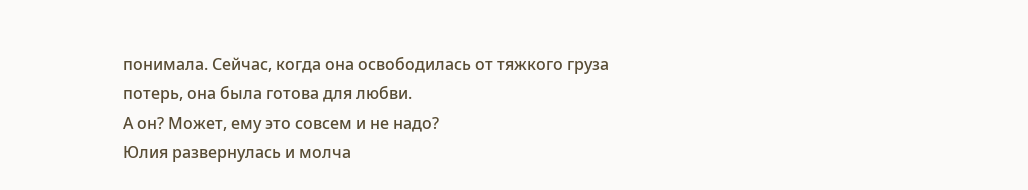понимала. Сейчас, когда она освободилась от тяжкого груза потерь, она была готова для любви.
А он? Может, ему это совсем и не надо?
Юлия развернулась и молча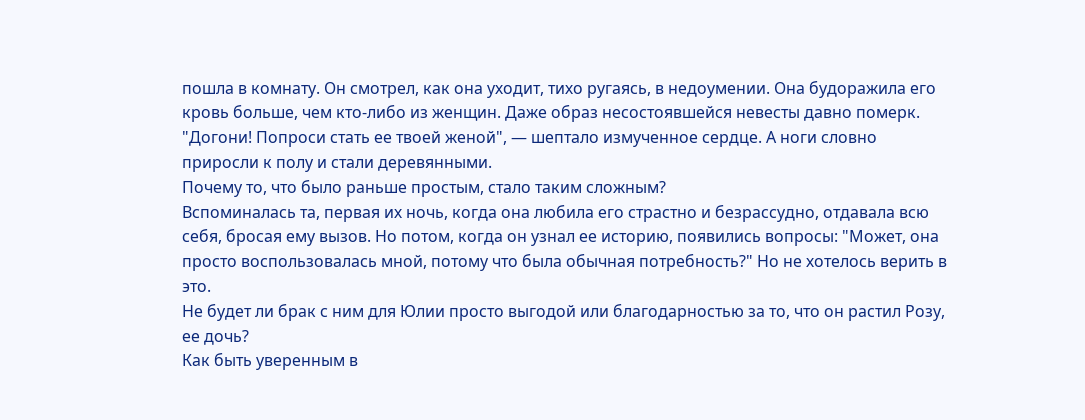пошла в комнату. Он смотрел, как она уходит, тихо ругаясь, в недоумении. Она будоражила его кровь больше, чем кто-либо из женщин. Даже образ несостоявшейся невесты давно померк. "Догони! Попроси стать ее твоей женой", — шептало измученное сердце. А ноги словно приросли к полу и стали деревянными.
Почему то, что было раньше простым, стало таким сложным?
Вспоминалась та, первая их ночь, когда она любила его страстно и безрассудно, отдавала всю себя, бросая ему вызов. Но потом, когда он узнал ее историю, появились вопросы: "Может, она просто воспользовалась мной, потому что была обычная потребность?" Но не хотелось верить в это.
Не будет ли брак с ним для Юлии просто выгодой или благодарностью за то, что он растил Розу, ее дочь?
Как быть уверенным в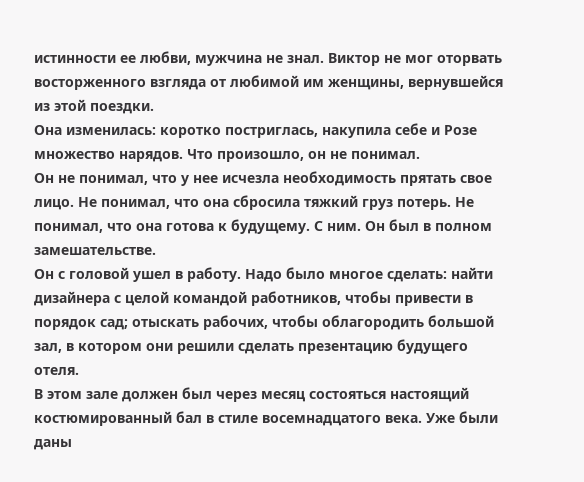истинности ее любви, мужчина не знал. Виктор не мог оторвать восторженного взгляда от любимой им женщины, вернувшейся из этой поездки.
Она изменилась: коротко постриглась, накупила себе и Розе множество нарядов. Что произошло, он не понимал.
Он не понимал, что у нее исчезла необходимость прятать свое лицо. Не понимал, что она сбросила тяжкий груз потерь. Не понимал, что она готова к будущему. С ним. Он был в полном замешательстве.
Он с головой ушел в работу. Надо было многое сделать: найти дизайнера с целой командой работников, чтобы привести в порядок сад; отыскать рабочих, чтобы облагородить большой зал, в котором они решили сделать презентацию будущего отеля.
В этом зале должен был через месяц состояться настоящий костюмированный бал в стиле восемнадцатого века. Уже были даны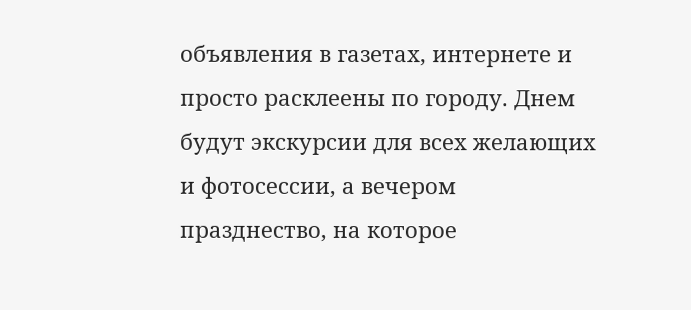объявления в газетах, интернете и просто расклеены по городу. Днем будут экскурсии для всех желающих и фотосессии, а вечером празднество, на которое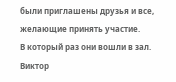были приглашены друзья и все, желающие принять участие.
В который раз они вошли в зал. Виктор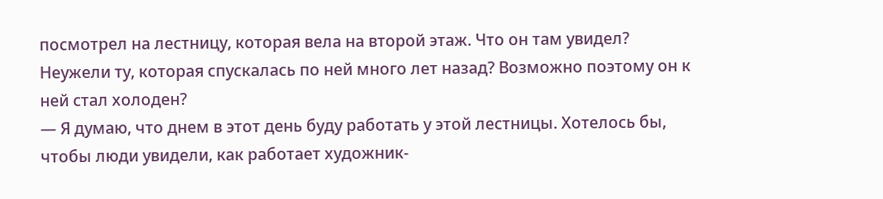посмотрел на лестницу, которая вела на второй этаж. Что он там увидел? Неужели ту, которая спускалась по ней много лет назад? Возможно поэтому он к ней стал холоден?
— Я думаю, что днем в этот день буду работать у этой лестницы. Хотелось бы, чтобы люди увидели, как работает художник-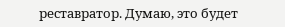реставратор. Думаю, это будет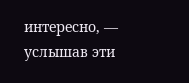интересно, — услышав эти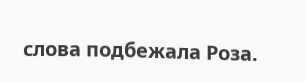слова подбежала Роза.